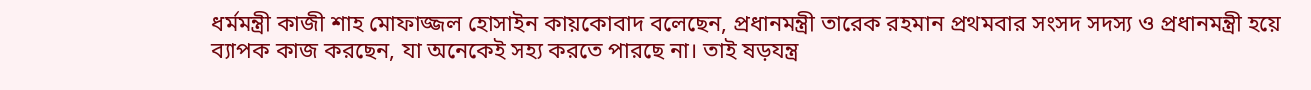ধর্মমন্ত্রী কাজী শাহ মোফাজ্জল হোসাইন কায়কোবাদ বলেছেন, প্রধানমন্ত্রী তারেক রহমান প্রথমবার সংসদ সদস্য ও প্রধানমন্ত্রী হয়ে ব্যাপক কাজ করছেন, যা অনেকেই সহ্য করতে পারছে না। তাই ষড়যন্ত্র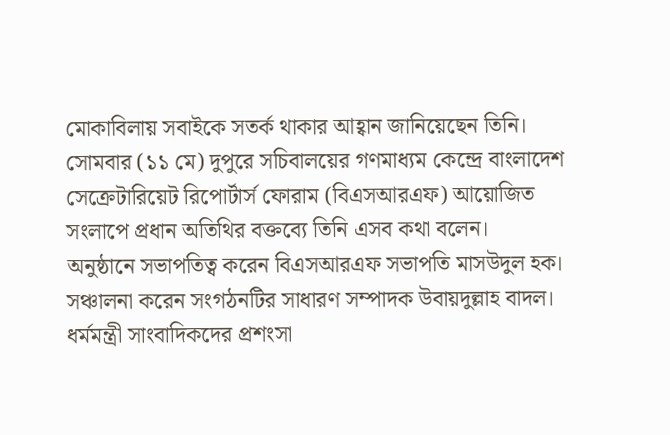মোকাবিলায় সবাইকে সতর্ক থাকার আহ্বান জানিয়েছেন তিনি।
সোমবার (১১ মে) দুপুরে সচিবালয়ের গণমাধ্যম কেন্দ্রে বাংলাদেশ সেক্রেটারিয়েট রিপোর্টার্স ফোরাম (বিএসআরএফ) আয়োজিত সংলাপে প্রধান অতিথির বক্তব্যে তিনি এসব কথা বলেন।
অনুষ্ঠানে সভাপতিত্ব করেন বিএসআরএফ সভাপতি মাসউদুল হক। সঞ্চালনা করেন সংগঠনটির সাধারণ সম্পাদক উবায়দুল্লাহ বাদল।
ধর্মমন্ত্রী সাংবাদিকদের প্রশংসা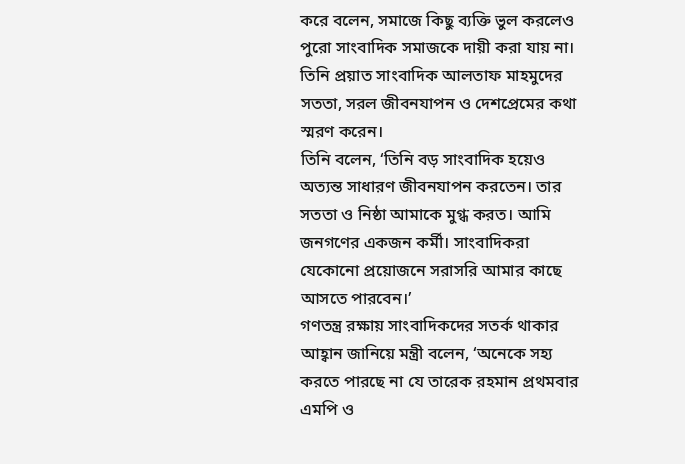করে বলেন, সমাজে কিছু ব্যক্তি ভুল করলেও পুরো সাংবাদিক সমাজকে দায়ী করা যায় না। তিনি প্রয়াত সাংবাদিক আলতাফ মাহমুদের সততা, সরল জীবনযাপন ও দেশপ্রেমের কথা স্মরণ করেন।
তিনি বলেন, ‘তিনি বড় সাংবাদিক হয়েও অত্যন্ত সাধারণ জীবনযাপন করতেন। তার সততা ও নিষ্ঠা আমাকে মুগ্ধ করত। আমি জনগণের একজন কর্মী। সাংবাদিকরা যেকোনো প্রয়োজনে সরাসরি আমার কাছে আসতে পারবেন।’
গণতন্ত্র রক্ষায় সাংবাদিকদের সতর্ক থাকার আহ্বান জানিয়ে মন্ত্রী বলেন, ‘অনেকে সহ্য করতে পারছে না যে তারেক রহমান প্রথমবার এমপি ও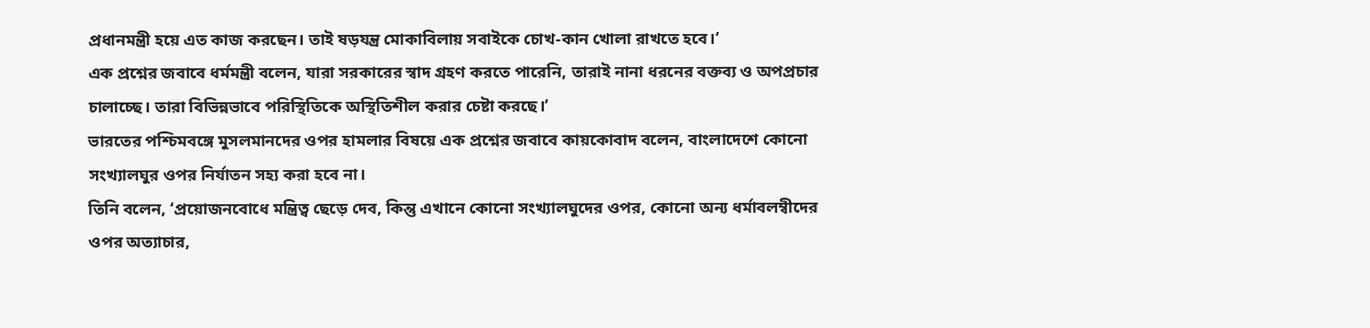প্রধানমন্ত্রী হয়ে এত কাজ করছেন। তাই ষড়যন্ত্র মোকাবিলায় সবাইকে চোখ-কান খোলা রাখতে হবে।’
এক প্রশ্নের জবাবে ধর্মমন্ত্রী বলেন, যারা সরকারের স্বাদ গ্রহণ করতে পারেনি, তারাই নানা ধরনের বক্তব্য ও অপপ্রচার চালাচ্ছে। তারা বিভিন্নভাবে পরিস্থিতিকে অস্থিতিশীল করার চেষ্টা করছে।’
ভারতের পশ্চিমবঙ্গে মুসলমানদের ওপর হামলার বিষয়ে এক প্রশ্নের জবাবে কায়কোবাদ বলেন, বাংলাদেশে কোনো সংখ্যালঘুর ওপর নির্যাতন সহ্য করা হবে না।
তিনি বলেন, ‘প্রয়োজনবোধে মন্ত্রিত্ব ছেড়ে দেব, কিন্তু এখানে কোনো সংখ্যালঘুদের ওপর, কোনো অন্য ধর্মাবলম্বীদের ওপর অত্যাচার,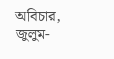অবিচার, জুলুম-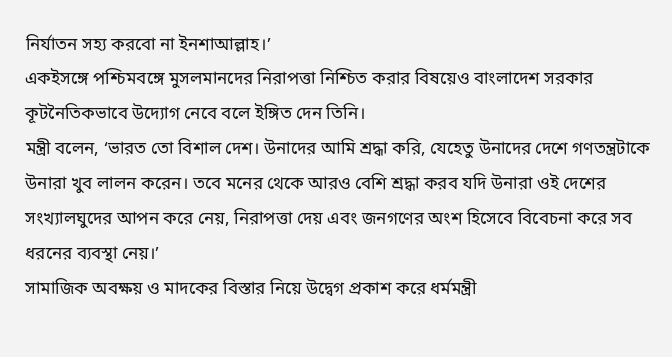নির্যাতন সহ্য করবো না ইনশাআল্লাহ।’
একইসঙ্গে পশ্চিমবঙ্গে মুসলমানদের নিরাপত্তা নিশ্চিত করার বিষয়েও বাংলাদেশ সরকার কূটনৈতিকভাবে উদ্যোগ নেবে বলে ইঙ্গিত দেন তিনি।
মন্ত্রী বলেন, ‘ভারত তো বিশাল দেশ। উনাদের আমি শ্রদ্ধা করি, যেহেতু উনাদের দেশে গণতন্ত্রটাকে উনারা খুব লালন করেন। তবে মনের থেকে আরও বেশি শ্রদ্ধা করব যদি উনারা ওই দেশের সংখ্যালঘুদের আপন করে নেয়, নিরাপত্তা দেয় এবং জনগণের অংশ হিসেবে বিবেচনা করে সব ধরনের ব্যবস্থা নেয়।’
সামাজিক অবক্ষয় ও মাদকের বিস্তার নিয়ে উদ্বেগ প্রকাশ করে ধর্মমন্ত্রী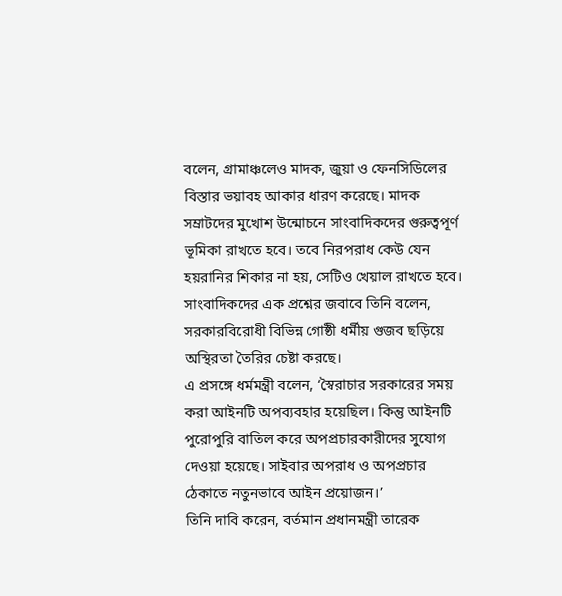বলেন, গ্রামাঞ্চলেও মাদক, জুয়া ও ফেনসিডিলের বিস্তার ভয়াবহ আকার ধারণ করেছে। মাদক সম্রাটদের মুখোশ উন্মোচনে সাংবাদিকদের গুরুত্বপূর্ণ ভূমিকা রাখতে হবে। তবে নিরপরাধ কেউ যেন হয়রানির শিকার না হয়, সেটিও খেয়াল রাখতে হবে।
সাংবাদিকদের এক প্রশ্নের জবাবে তিনি বলেন, সরকারবিরোধী বিভিন্ন গোষ্ঠী ধর্মীয় গুজব ছড়িয়ে অস্থিরতা তৈরির চেষ্টা করছে।
এ প্রসঙ্গে ধর্মমন্ত্রী বলেন, ‘স্বৈরাচার সরকারের সময় করা আইনটি অপব্যবহার হয়েছিল। কিন্তু আইনটি পুরোপুরি বাতিল করে অপপ্রচারকারীদের সুযোগ দেওয়া হয়েছে। সাইবার অপরাধ ও অপপ্রচার ঠেকাতে নতুনভাবে আইন প্রয়োজন।’
তিনি দাবি করেন, বর্তমান প্রধানমন্ত্রী তারেক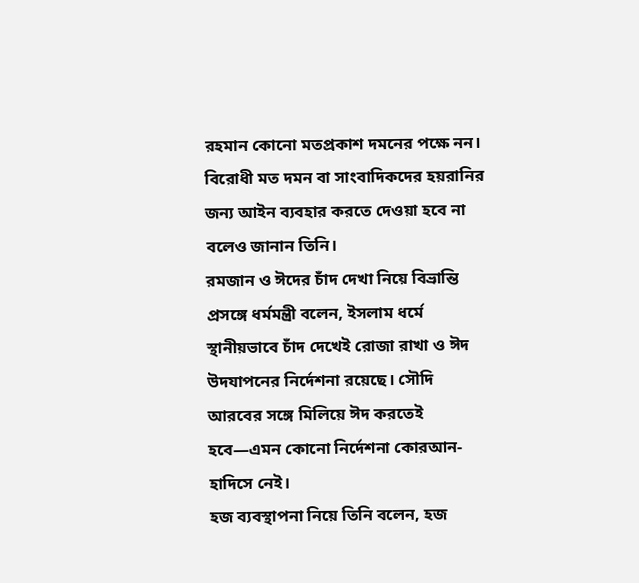রহমান কোনো মতপ্রকাশ দমনের পক্ষে নন। বিরোধী মত দমন বা সাংবাদিকদের হয়রানির জন্য আইন ব্যবহার করতে দেওয়া হবে না বলেও জানান তিনি।
রমজান ও ঈদের চাঁদ দেখা নিয়ে বিভ্রান্তি প্রসঙ্গে ধর্মমন্ত্রী বলেন, ইসলাম ধর্মে স্থানীয়ভাবে চাঁদ দেখেই রোজা রাখা ও ঈদ উদযাপনের নির্দেশনা রয়েছে। সৌদি আরবের সঙ্গে মিলিয়ে ঈদ করতেই হবে—এমন কোনো নির্দেশনা কোরআন-হাদিসে নেই।
হজ ব্যবস্থাপনা নিয়ে তিনি বলেন, হজ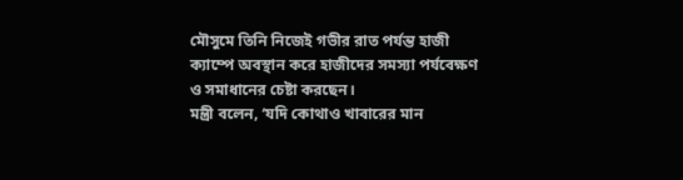মৌসুমে তিনি নিজেই গভীর রাত পর্যন্ত হাজী ক্যাম্পে অবস্থান করে হাজীদের সমস্যা পর্যবেক্ষণ ও সমাধানের চেষ্টা করছেন।
মন্ত্রী বলেন, ‘যদি কোথাও খাবারের মান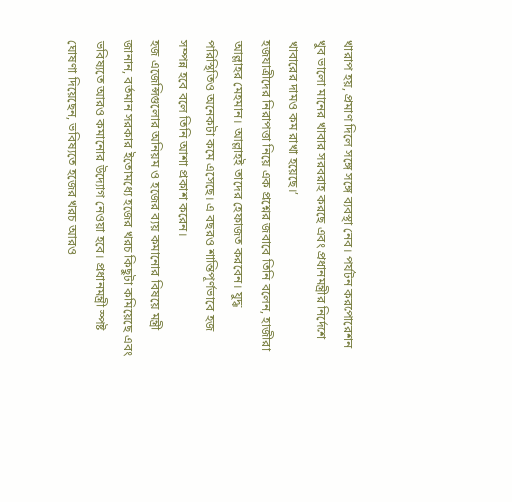খারাপ হয়, প্রমাণ দিলে সঙ্গে সঙ্গে ব্যবস্থা নেব। পর্যটন করপোরেশন খুব ভালো মানের খাবার সরবরাহ করছে এবং প্রধানমন্ত্রীর নির্দেশে খাবারের দামও কম রাখা হয়েছে।’
হজযাত্রীদের নিরাপত্তা নিয়ে এক প্রশ্নের জবাবে তিনি বলেন, হাজীরা আল্লাহর মেহমান। আল্লাহই তাদের হেফাজত করবেন। যুদ্ধ পরিস্থিতিও অনেকটা কমে এসেছে। এ বছরও শান্তিপূর্ণভাবে হজ সম্পন্ন হবে বলে তিনি আশা প্রকাশ করেন।
হজ এজেন্সিগুলোর অনিয়ম ও হজের ব্যয় কমানোর বিষয়ে মন্ত্রী জানান, বর্তমান সরকার ইতোমধ্যে হজের খরচ কিছুটা কমিয়েছে এবং ভবিষ্যতে আরও কমানোর উদ্যোগ নেওয়া হবে। প্রধানমন্ত্রী স্পষ্ট ঘোষণা দিয়েছেন, ভবিষ্যতে হজের খরচ আরও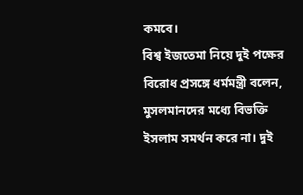কমবে।
বিশ্ব ইজতেমা নিয়ে দুই পক্ষের বিরোধ প্রসঙ্গে ধর্মমন্ত্রী বলেন, মুসলমানদের মধ্যে বিভক্তি ইসলাম সমর্থন করে না। দুই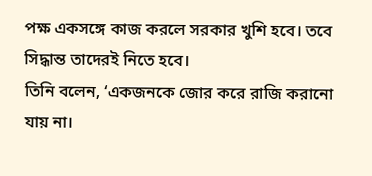পক্ষ একসঙ্গে কাজ করলে সরকার খুশি হবে। তবে সিদ্ধান্ত তাদেরই নিতে হবে।
তিনি বলেন, ‘একজনকে জোর করে রাজি করানো যায় না।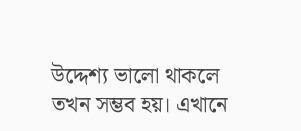উদ্দেশ্য ভালো থাকলে তখন সম্ভব হয়। এখানে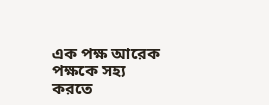এক পক্ষ আরেক পক্ষকে সহ্য করতে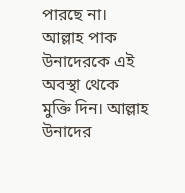পারছে না। আল্লাহ পাক উনাদেরকে এই অবস্থা থেকে মুক্তি দিন। আল্লাহ উনাদের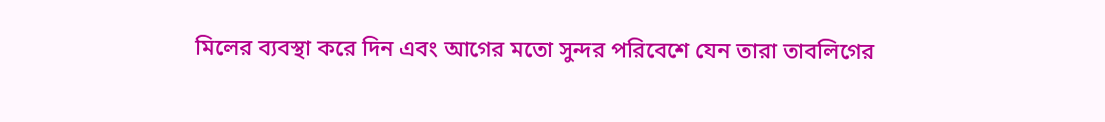মিলের ব্যবস্থা করে দিন এবং আগের মতো সুন্দর পরিবেশে যেন তারা তাবলিগের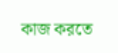কাজ করতে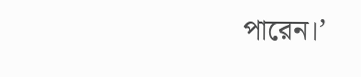পারেন।’